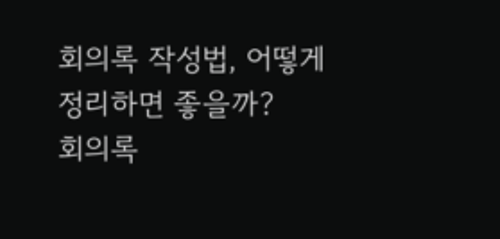회의록 작성법, 어떻게 정리하면 좋을까?
회의록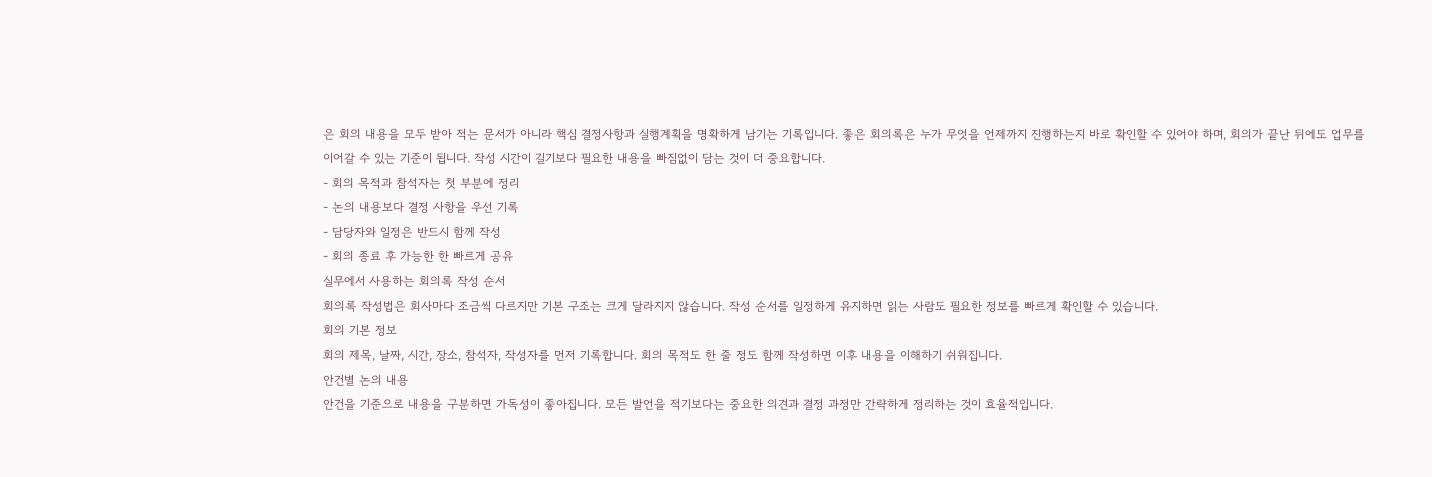은 회의 내용을 모두 받아 적는 문서가 아니라 핵심 결정사항과 실행계획을 명확하게 남기는 기록입니다. 좋은 회의록은 누가 무엇을 언제까지 진행하는지 바로 확인할 수 있어야 하며, 회의가 끝난 뒤에도 업무를 이어갈 수 있는 기준이 됩니다. 작성 시간이 길기보다 필요한 내용을 빠짐없이 담는 것이 더 중요합니다.
- 회의 목적과 참석자는 첫 부분에 정리
- 논의 내용보다 결정 사항을 우선 기록
- 담당자와 일정은 반드시 함께 작성
- 회의 종료 후 가능한 한 빠르게 공유
실무에서 사용하는 회의록 작성 순서
회의록 작성법은 회사마다 조금씩 다르지만 기본 구조는 크게 달라지지 않습니다. 작성 순서를 일정하게 유지하면 읽는 사람도 필요한 정보를 빠르게 확인할 수 있습니다.
회의 기본 정보
회의 제목, 날짜, 시간, 장소, 참석자, 작성자를 먼저 기록합니다. 회의 목적도 한 줄 정도 함께 작성하면 이후 내용을 이해하기 쉬워집니다.
안건별 논의 내용
안건을 기준으로 내용을 구분하면 가독성이 좋아집니다. 모든 발언을 적기보다는 중요한 의견과 결정 과정만 간략하게 정리하는 것이 효율적입니다.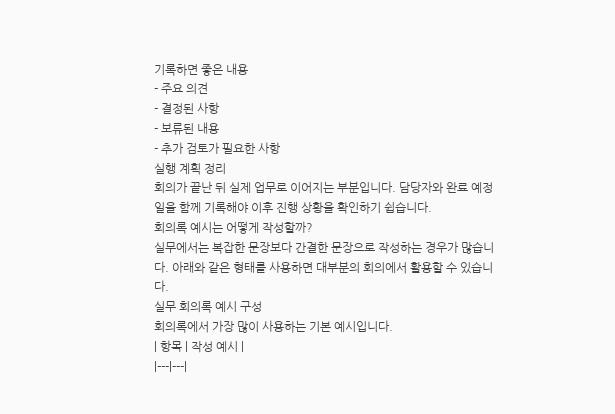기록하면 좋은 내용
- 주요 의견
- 결정된 사항
- 보류된 내용
- 추가 검토가 필요한 사항
실행 계획 정리
회의가 끝난 뒤 실제 업무로 이어지는 부분입니다. 담당자와 완료 예정일을 함께 기록해야 이후 진행 상황을 확인하기 쉽습니다.
회의록 예시는 어떻게 작성할까?
실무에서는 복잡한 문장보다 간결한 문장으로 작성하는 경우가 많습니다. 아래와 같은 형태를 사용하면 대부분의 회의에서 활용할 수 있습니다.
실무 회의록 예시 구성
회의록에서 가장 많이 사용하는 기본 예시입니다.
| 항목 | 작성 예시 |
|---|---|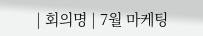| 회의명 | 7월 마케팅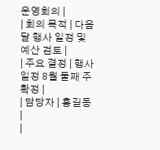운영회의 |
| 회의 목적 | 다음 달 행사 일정 및 예산 검토 |
| 주요 결정 | 행사 일정 8월 둘째 주 확정 |
| 담당자 | 홍길동 |
|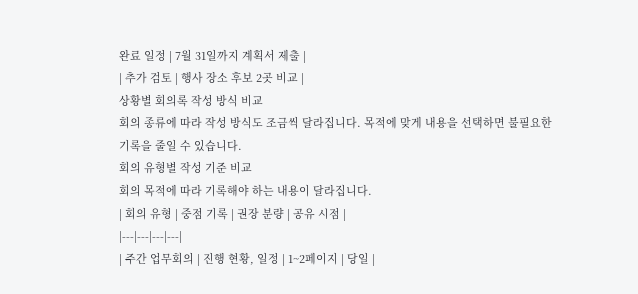완료 일정 | 7월 31일까지 계획서 제출 |
| 추가 검토 | 행사 장소 후보 2곳 비교 |
상황별 회의록 작성 방식 비교
회의 종류에 따라 작성 방식도 조금씩 달라집니다. 목적에 맞게 내용을 선택하면 불필요한 기록을 줄일 수 있습니다.
회의 유형별 작성 기준 비교
회의 목적에 따라 기록해야 하는 내용이 달라집니다.
| 회의 유형 | 중점 기록 | 권장 분량 | 공유 시점 |
|---|---|---|---|
| 주간 업무회의 | 진행 현황, 일정 | 1~2페이지 | 당일 |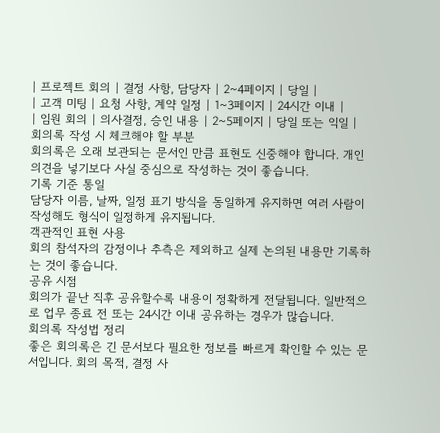| 프로젝트 회의 | 결정 사항, 담당자 | 2~4페이지 | 당일 |
| 고객 미팅 | 요청 사항, 계약 일정 | 1~3페이지 | 24시간 이내 |
| 임원 회의 | 의사결정, 승인 내용 | 2~5페이지 | 당일 또는 익일 |
회의록 작성 시 체크해야 할 부분
회의록은 오래 보관되는 문서인 만큼 표현도 신중해야 합니다. 개인 의견을 넣기보다 사실 중심으로 작성하는 것이 좋습니다.
기록 기준 통일
담당자 이름, 날짜, 일정 표기 방식을 동일하게 유지하면 여러 사람이 작성해도 형식이 일정하게 유지됩니다.
객관적인 표현 사용
회의 참석자의 감정이나 추측은 제외하고 실제 논의된 내용만 기록하는 것이 좋습니다.
공유 시점
회의가 끝난 직후 공유할수록 내용이 정확하게 전달됩니다. 일반적으로 업무 종료 전 또는 24시간 이내 공유하는 경우가 많습니다.
회의록 작성법 정리
좋은 회의록은 긴 문서보다 필요한 정보를 빠르게 확인할 수 있는 문서입니다. 회의 목적, 결정 사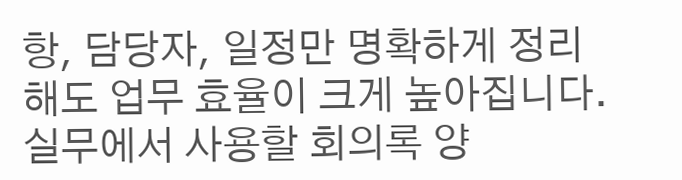항, 담당자, 일정만 명확하게 정리해도 업무 효율이 크게 높아집니다. 실무에서 사용할 회의록 양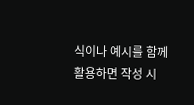식이나 예시를 함께 활용하면 작성 시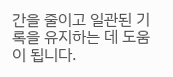간을 줄이고 일관된 기록을 유지하는 데 도움이 됩니다.